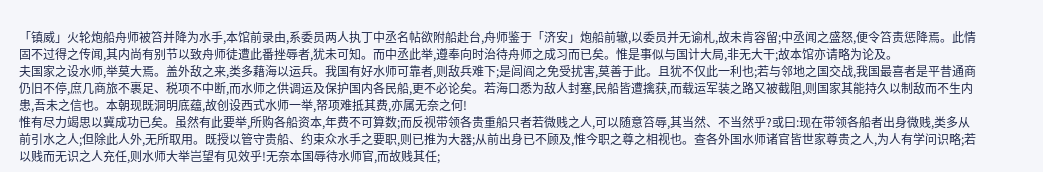「镇威」火轮炮船舟师被笞并降为水手,本馆前录由,系委员两人执丁中丞名帖欲附船赴台,舟师鉴于「济安」炮船前辙,以委员并无谕札,故未肯容留;中丞闻之盛怒,便令笞责惩降焉。此情固不过得之传闻,其内尚有别节以致舟师徒遭此番挫辱者,犹未可知。而中丞此举,遵奉向时治待舟师之成习而已矣。惟是事似与国计大局,非无大干;故本馆亦请略为论及。
夫国家之设水师,举莫大焉。盖外敌之来,类多藉海以运兵。我国有好水师可靠者,则敌兵难下;是闾阎之免受扰害,莫善于此。且犹不仅此一利也;若与邻地之国交战,我国最喜者是平昔通商仍旧不停,庶几商旅不裹足、税项不中断,而水师之供调运及保护国内各民船,更不必论矣。若海口悉为敌人封塞,民船皆遭擒获,而载运军装之路又被截阻,则国家其能持久以制敌而不生内患,吾未之信也。本朝现既洞明底蕴,故创设西式水师一举,帑项难抵其费,亦属无奈之何!
惟有尽力竭思以冀成功已矣。虽然有此要举,所购各船资本,年费不可算数;而反视带领各贵重船只者若微贱之人,可以随意笞辱,其当然、不当然乎?或曰:现在带领各船者出身微贱,类多从前引水之人;但除此人外,无所取用。既授以管守贵船、约束众水手之要职,则已推为大器;从前出身已不顾及,惟今职之尊之相视也。查各外国水师诸官皆世家尊贵之人,为人有学问识略;若以贱而无识之人充任,则水师大举岂望有见效乎!无奈本国辱待水师官,而故贱其任;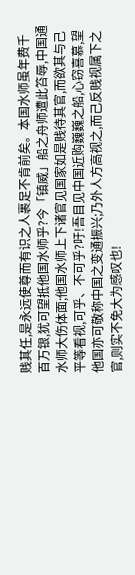贱其任,是永远使尊而有识之人裹足不肯前矣。本国水师虽年费千百万银,犹可望抵他国水师乎?今「镇威」船之舟师遭此笞辱,中国通水师大伤体面;他国水师上下诸官见国家如是贱待其官,而欲其与己平等看视,可乎、不可乎?吁!吾目见中国近购巍巍之船,心窃喜慕,望他国亦可敬称中国之变通振兴;乃外人方高视之,而己反贱视属下之官,则实不免大为感叹也!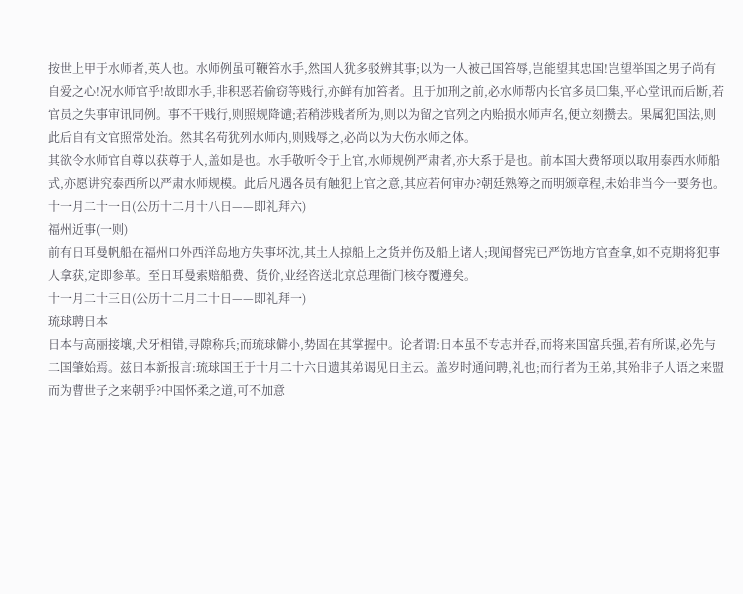按世上甲于水师者,英人也。水师例虽可鞭笞水手,然国人犹多驳辨其事;以为一人被己国笞辱,岂能望其忠国!岂望举国之男子尚有自爱之心!况水师官乎!故即水手,非积恶若偷窃等贱行,亦鲜有加笞者。且于加刑之前,必水师帮内长官多员□集,平心堂讯而后断,若官员之失事审讯同例。事不干贱行,则照规降谴;若稍涉贱者所为,则以为留之官列之内贻损水师声名,便立刻攒去。果属犯国法,则此后自有文官照常处治。然其名苟犹列水师内,则贱辱之,必尚以为大伤水师之体。
其欲令水师官自尊以获尊于人,盖如是也。水手敬听令于上官,水师规例严肃者,亦大系于是也。前本国大费帑项以取用泰西水师船式,亦愿讲究泰西所以严肃水师规模。此后凡遇各员有触犯上官之意,其应若何审办?朝廷熟筹之而明颁章程,未始非当今一要务也。
十一月二十一日(公历十二月十八日——即礼拜六)
福州近事(一则)
前有日耳曼帆船在福州口外西洋岛地方失事坏沈,其土人掠船上之货并伤及船上诸人;现闻督宪已严饬地方官查拿,如不克期将犯事人拿获,定即参革。至日耳曼索赔船费、货价,业经咨送北京总理衙门核夺覆遵矣。
十一月二十三日(公历十二月二十日——即礼拜一)
琉球聘日本
日本与高丽接壤,犬牙相错,寻隙称兵;而琉球僻小,势固在其掌握中。论者谓:日本虽不专志并吞,而将来国富兵强,若有所谋,必先与二国肇始焉。兹日本新报言:琉球国王于十月二十六日遗其弟谒见日主云。盖岁时通问聘,礼也;而行者为王弟,其殆非子人语之来盟而为曹世子之来朝乎?中国怀柔之道,可不加意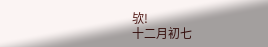欤!
十二月初七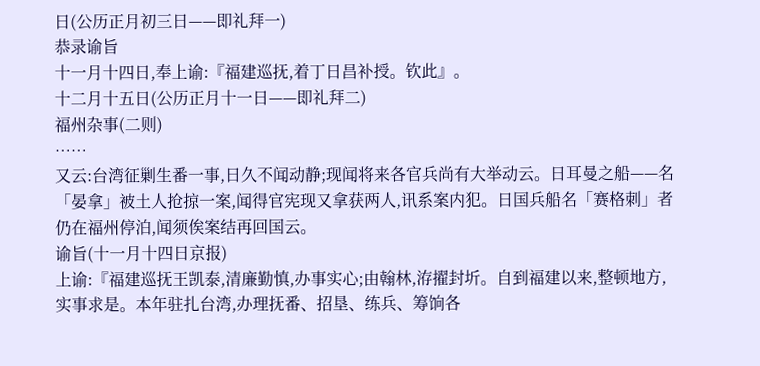日(公历正月初三日——即礼拜一)
恭录谕旨
十一月十四日,奉上谕:『福建巡抚,着丁日昌补授。钦此』。
十二月十五日(公历正月十一日——即礼拜二)
福州杂事(二则)
……
又云:台湾征剿生番一事,日久不闻动静;现闻将来各官兵尚有大举动云。日耳曼之船——名「晏拿」被土人抢掠一案,闻得官宪现又拿获两人,讯系案内犯。日国兵船名「赛格刺」者仍在福州停泊,闻须俟案结再回国云。
谕旨(十一月十四日京报)
上谕:『福建巡抚王凯泰,清廉勤慎,办事实心;由翰林,洊擢封圻。自到福建以来,整顿地方,实事求是。本年驻扎台湾,办理抚番、招垦、练兵、筹饷各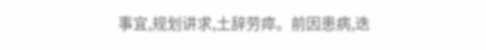事宜,规划讲求,土辞劳瘁。前因患病,迭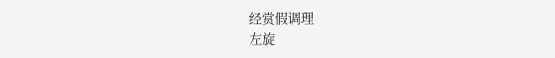经赏假调理
左旋